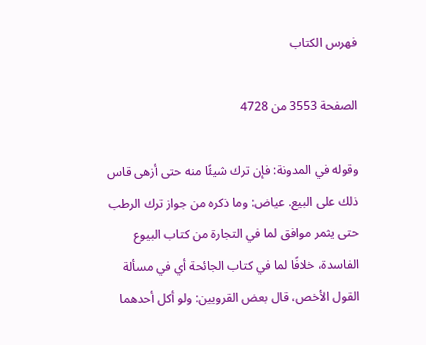فهرس الكتاب

الصفحة 3553 من 4728

وقوله في المدونة: فإن ترك شيئًا منه حتى أزهى قاس ذلك على البيع. عياض: وما ذكره من جواز ترك الرطب حتى يثمر موافق لما في التجارة من كتاب البيوع الفاسدة، خلافًا لما في كتاب الجائحة أي في مسألة القول الأخص، قال بعض القرويين: ولو أكل أحدهما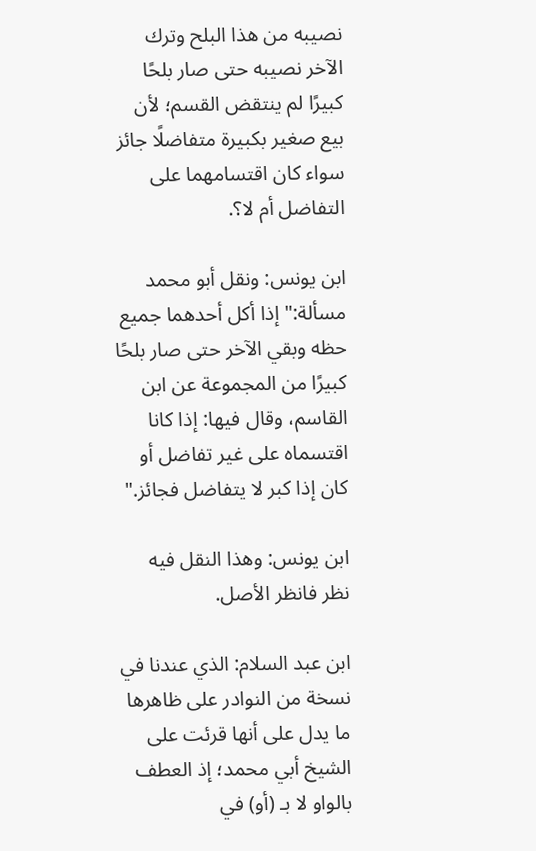نصيبه من هذا البلح وترك الآخر نصيبه حتى صار بلحًا كبيرًا لم ينتقض القسم؛ لأن بيع صغير بكبيرة متفاضلًا جائز سواء كان اقتسامهما على التفاضل أم لا؟.

ابن يونس: ونقل أبو محمد مسألة:"إذا أكل أحدهما جميع حظه وبقي الآخر حتى صار بلحًا كبيرًا من المجموعة عن ابن القاسم، وقال فيها: إذا كانا اقتسماه على غير تفاضل أو كان إذا كبر لا يتفاضل فجائز."

ابن يونس: وهذا النقل فيه نظر فانظر الأصل.

ابن عبد السلام: الذي عندنا في نسخة من النوادر على ظاهرها ما يدل على أنها قرئت على الشيخ أبي محمد؛ إذ العطف بالواو لا بـ (أو) في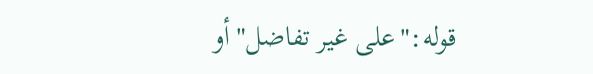قوله:"على غير تفاضل"أو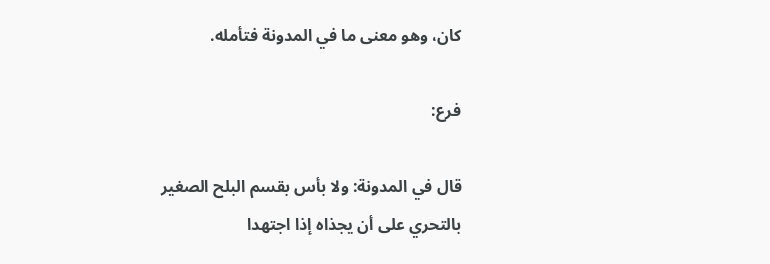كان، وهو معنى ما في المدونة فتأمله.

فرع:

قال في المدونة: ولا بأس بقسم البلح الصغير بالتحري على أن يجذاه إذا اجتهدا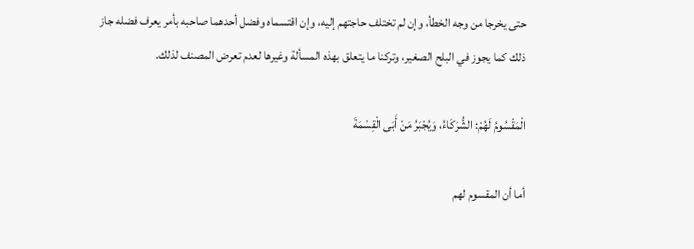حتى يخرجا من وجه الخطأ، وإن لم تختلف حاجتهم إليه، وإن اقتسماه وفضل أحدهما صاحبه بأمر يعرف فضله جاز ذلك كما يجوز في البلح الصغير، وتركنا ما يتعلق بهذه المسألة وغيرها لعدم تعرض المصنف لذلك.

الْمَقْسُومُ لَهُمْ: الشُّرَكَاءُ، وَيُجْبَرُ مَنْ أَبَى الْقِسْمَةَ

أما أن المقسوم لهم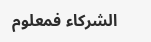الشركاء فمعلوم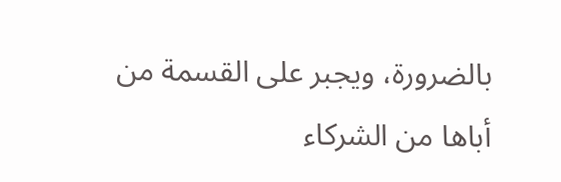بالضرورة، ويجبر على القسمة من أباها من الشركاء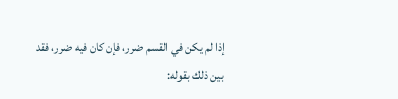إذا لم يكن في القسم ضرر، فإن كان فيه ضرر، فقد بين ذلك بقوله: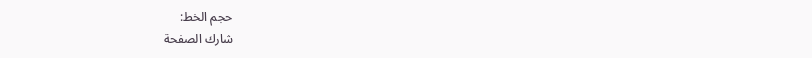حجم الخط:
شارك الصفحة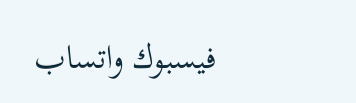فيسبوك واتساب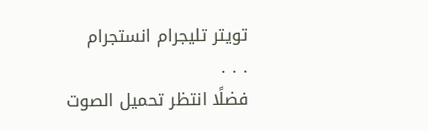تويتر تليجرام انستجرام
. . .
فضلًا انتظر تحميل الصوت